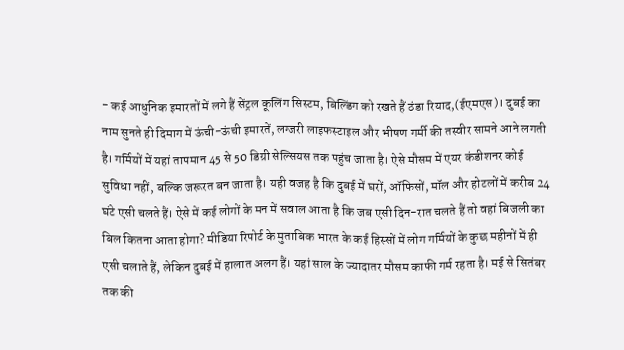- कई आधुनिक इमारतों में लगे हैं सेंट्रल कूलिंग सिस्टम, बिल्डिंग को रखते हैं ठंडा रियाद,(ईएमएस)। दुबई का नाम सुनते ही दिमाग में ऊंची-ऊंची इमारतें, लग्जरी लाइफस्टाइल और भीषण गर्मी की तस्वीर सामने आने लगती है। गर्मियों में यहां तापमान 45 से 50 डिग्री सेल्सियस तक पहुंच जाता है। ऐसे मौसम में एयर कंडीशनर कोई सुविधा नहीं, बल्कि जरूरत बन जाता है। यही वजह है कि दुबई में घरों, ऑफिसों, मॉल और होटलों में करीब 24 घंटे एसी चलते हैं। ऐसे में कई लोगों के मन में सवाल आता है कि जब एसी दिन-रात चलते हैं तो वहां बिजली का बिल कितना आता होगा? मीडिया रिपोर्ट के मुताबिक भारत के कई हिस्सों में लोग गर्मियों के कुछ महीनों में ही एसी चलाते हैं, लेकिन दुबई में हालात अलग हैं। यहां साल के ज्यादातर मौसम काफी गर्म रहता है। मई से सितंबर तक की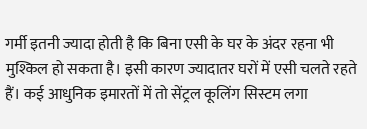गर्मी इतनी ज्यादा होती है कि बिना एसी के घर के अंदर रहना भी मुश्किल हो सकता है। इसी कारण ज्यादातर घरों में एसी चलते रहते हैं। कई आधुनिक इमारतों में तो सेंट्रल कूलिंग सिस्टम लगा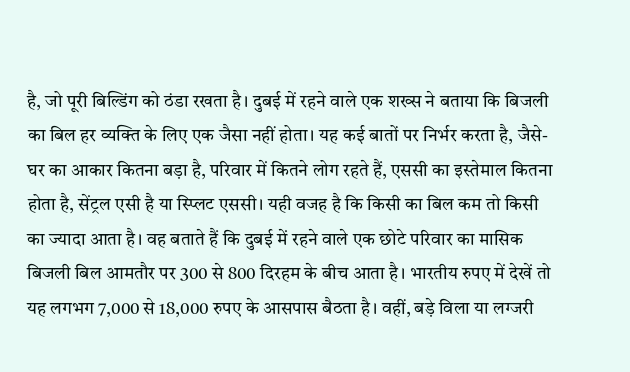है, जो पूरी बिल्डिंग को ठंडा रखता है। दुबई में रहने वाले एक शख्स ने बताया कि बिजली का बिल हर व्यक्ति के लिए एक जैसा नहीं होता। यह कई बातों पर निर्भर करता है, जैसे- घर का आकार कितना बड़ा है, परिवार में कितने लोग रहते हैं, एससी का इस्तेमाल कितना होता है, सेंट्रल एसी है या स्प्लिट एससी। यही वजह है कि किसी का बिल कम तो किसी का ज्यादा आता है। वह बताते हैं कि दुबई में रहने वाले एक छोटे परिवार का मासिक बिजली बिल आमतौर पर 300 से 800 दिरहम के बीच आता है। भारतीय रुपए में देखें तो यह लगभग 7,000 से 18,000 रुपए के आसपास बैठता है। वहीं, बड़े विला या लग्जरी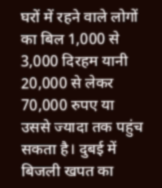घरों में रहने वाले लोगों का बिल 1,000 से 3,000 दिरहम यानी 20,000 से लेकर 70,000 रुपए या उससे ज्यादा तक पहुंच सकता है। दुबई में बिजली खपत का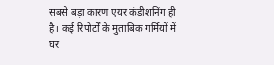सबसे बड़ा कारण एयर कंडीशनिंग ही है। कई रिपोर्टों के मुताबिक गर्मियों में घर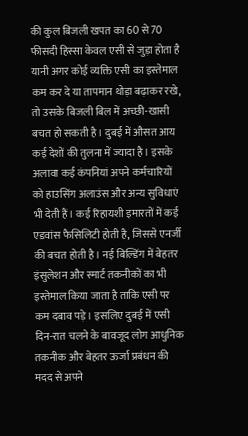की कुल बिजली खपत का 60 से 70 फीसदी हिस्सा केवल एसी से जुड़ा होता है यानी अगर कोई व्यक्ति एसी का इस्तेमाल कम कर दे या तापमान थोड़ा बढ़ाकर रखे, तो उसके बिजली बिल में अच्छी-खासी बचत हो सकती है। दुबई में औसत आय कई देशों की तुलना में ज्यादा है। इसके अलावा कई कंपनियां अपने कर्मचारियों को हाउसिंग अलाउंस और अन्य सुविधाएं भी देती हैं। कई रिहायशी इमारतों में कई एडवांस फैसिलिटी होती है, जिससे एनर्जी की बचत होती है। नई बिल्डिंग में बेहतर इंसुलेशन और स्मार्ट तकनीकों का भी इस्तेमाल किया जाता है ताकि एसी पर कम दबाव पड़े। इसलिए दुबई में एसी दिन-रात चलने के बावजूद लोग आधुनिक तकनीक और बेहतर ऊर्जा प्रबंधन की मदद से अपने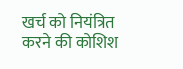खर्च को नियंत्रित करने की कोशिश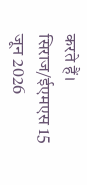करते हैं। सिराज/ईएमएस 15 जून 2026